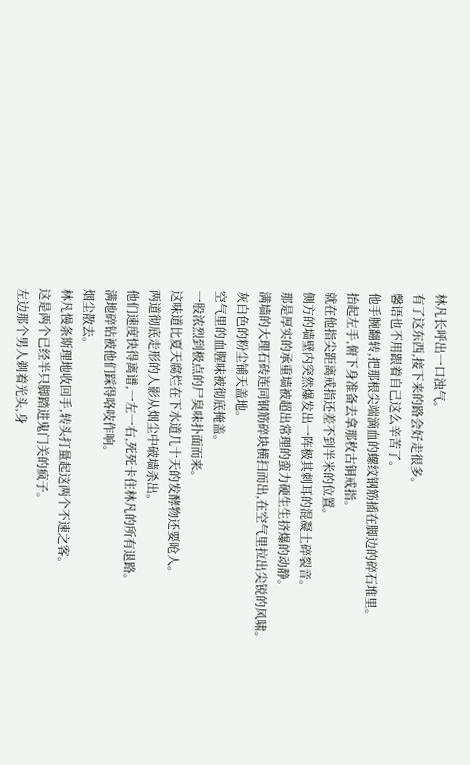林凡长呼出一口浊气。
有了这东西,接下来的路会好走很多。
馨语也不用跟着自己这么辛苦了。
他手腕翻转,把那根尖端滴血的螺纹钢筋插在脚边的碎石堆里。
抬起左手,俯下身准备去拿那枚古铜戒指。
就在他指尖距离戒指还差不到半米的位置。
侧方的墙壁内突然爆发出一阵极其刺耳的混凝土碎裂音。
那是厚实的承重墙被超出常理的蛮力硬生生挤爆的动静。
满墙的大理石砖连同钢筋碎块横扫而出,在空气里拉出尖锐的风啸。
灰白色的粉尘铺天盖地。
空气里的血腥味被彻底掩盖。
一股浓烈到极点的尸臭味扑面而来。
这味道比夏天腐烂在下水道几十天的发酵物还要呛人。
两道彻底走形的人影从烟尘中破墙杀出。
他们速度快得离谱,一左一右,死死卡住林凡的所有退路。
满地碎钻被他们踩得咯吱作响。
烟尘散去。
林凡慢条斯理地收回手,转头打量起这两个不速之客。
这是两个已经半只脚踏进鬼门关的疯子。
左边那个男人剃着光头,身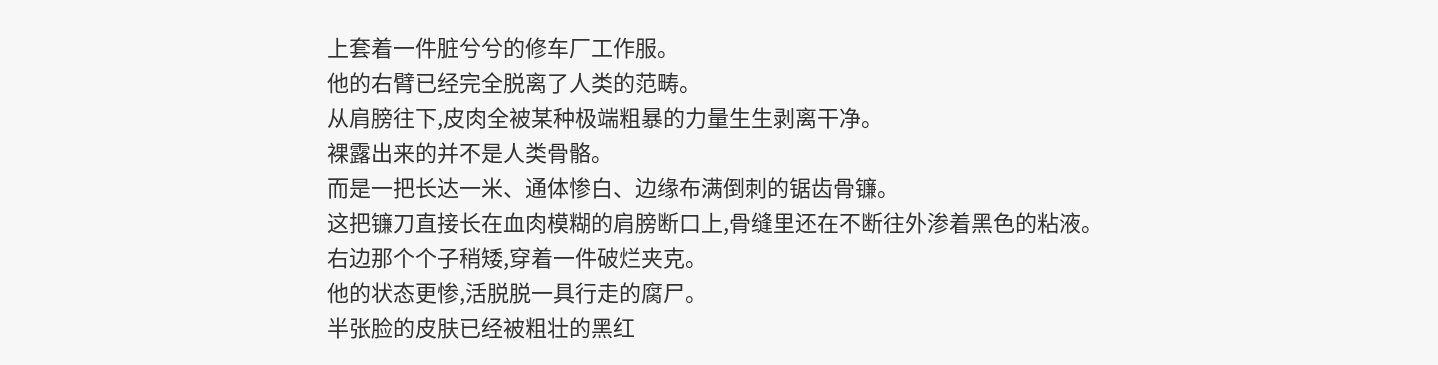上套着一件脏兮兮的修车厂工作服。
他的右臂已经完全脱离了人类的范畴。
从肩膀往下,皮肉全被某种极端粗暴的力量生生剥离干净。
裸露出来的并不是人类骨骼。
而是一把长达一米、通体惨白、边缘布满倒刺的锯齿骨镰。
这把镰刀直接长在血肉模糊的肩膀断口上,骨缝里还在不断往外渗着黑色的粘液。
右边那个个子稍矮,穿着一件破烂夹克。
他的状态更惨,活脱脱一具行走的腐尸。
半张脸的皮肤已经被粗壮的黑红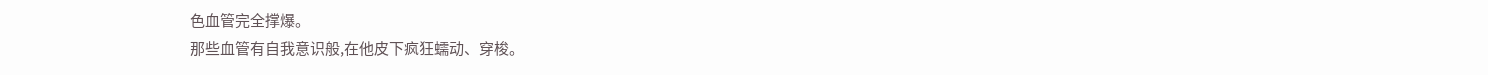色血管完全撑爆。
那些血管有自我意识般,在他皮下疯狂蠕动、穿梭。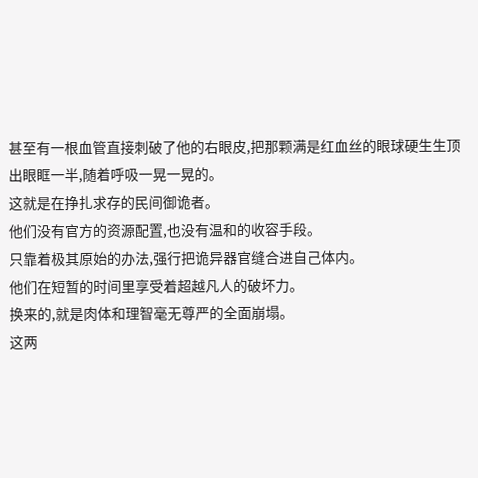甚至有一根血管直接刺破了他的右眼皮,把那颗满是红血丝的眼球硬生生顶出眼眶一半,随着呼吸一晃一晃的。
这就是在挣扎求存的民间御诡者。
他们没有官方的资源配置,也没有温和的收容手段。
只靠着极其原始的办法,强行把诡异器官缝合进自己体内。
他们在短暂的时间里享受着超越凡人的破坏力。
换来的,就是肉体和理智毫无尊严的全面崩塌。
这两